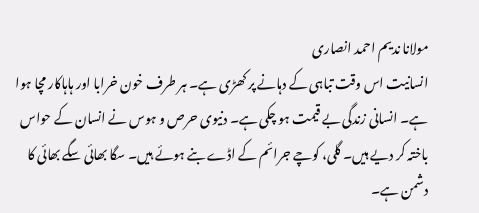مولانا ندیم احمد انصاری
انسانیت اس وقت تباہی کے دہانے پر کھڑی ہے۔ ہر طرف خون خرابا اور ہاہاکار مچا ہوا ہے۔ انسانی زندگی بے قیمت ہو چکی ہے۔ دنیوی حرص و ہوس نے انسان کے حواس باختہ کر دیے ہیں۔ گلی، کوچے جرائم کے اڈے بنے ہوئے ہیں۔ سگا بھائی سگے بھائی کا دشمن ہے۔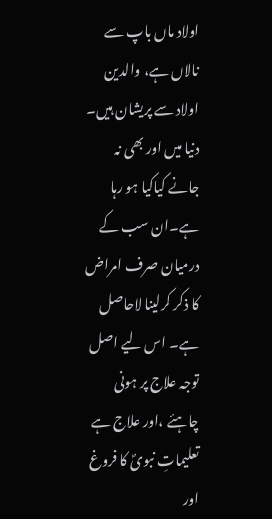اولاد ماں باپ سے نالاں ہے، والدین اولاد سے پریشان ہیں۔ دنیا میں اور بھی نہ جانے کیاکیا ہو رہا ہے۔ان سب کے درمیان صرف امراض کا ذکر کرلینا لاحاصل ہے۔ اس لیے اصل توجہ علاج پر ہونی چاہئے ،اور علاج ہے تعلیماتِ نبویؐ کا فروغ اور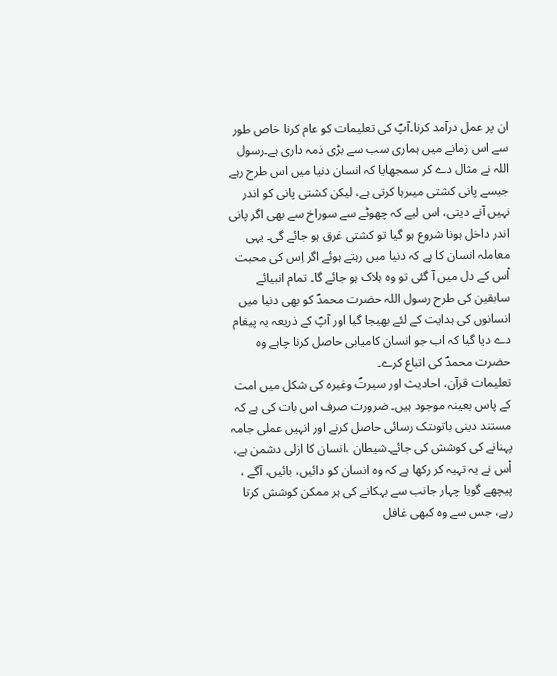ان پر عمل درآمد کرنا۔آپؐ کی تعلیمات کو عام کرنا خاص طور سے اس زمانے میں ہماری سب سے بڑی ذمہ داری ہے۔رسول اللہ نے مثال دے کر سمجھایا کہ انسان دنیا میں اس طرح رہے جیسے پانی کشتی میںرہا کرتی ہے، لیکن کشتی پانی کو اندر نہیں آنے دیتی، اس لیے کہ چھوٹے سے سوراخ سے بھی اگر پانی اندر داخل ہونا شروع ہو گیا تو کشتی غرق ہو جائے گی۔ یہی معاملہ انسان کا ہے کہ دنیا میں رہتے ہوئے اگر اِس کی محبت اْس کے دل میں آ گئی تو وہ ہلاک ہو جائے گا۔ تمام انبیائے سابقین کی طرح رسول اللہ حضرت محمدؐ کو بھی دنیا میں انسانوں کی ہدایت کے لئے بھیجا گیا اور آپؐ کے ذریعہ یہ پیغام دے دیا گیا کہ اب جو انسان کامیابی حاصل کرنا چاہے وہ حضرت محمدؐ کی اتباع کرے۔
تعلیمات قرآن، احادیث اور سیرتؐ وغیرہ کی شکل میں امت کے پاس بعینہ موجود ہیں۔ ضرورت صرف اس بات کی ہے کہ مستند دینی باتوںتک رسائی حاصل کرنے اور انہیں عملی جامہ پہنانے کی کوشش کی جائے۔شیطان ،انسان کا ازلی دشمن ہے، اْس نے یہ تہیہ کر رکھا ہے کہ وہ انسان کو دائیں، بائیں، آگے ، پیچھے گویا چہار جانب سے بہکانے کی ہر ممکن کوشش کرتا رہے، جس سے وہ کبھی غافل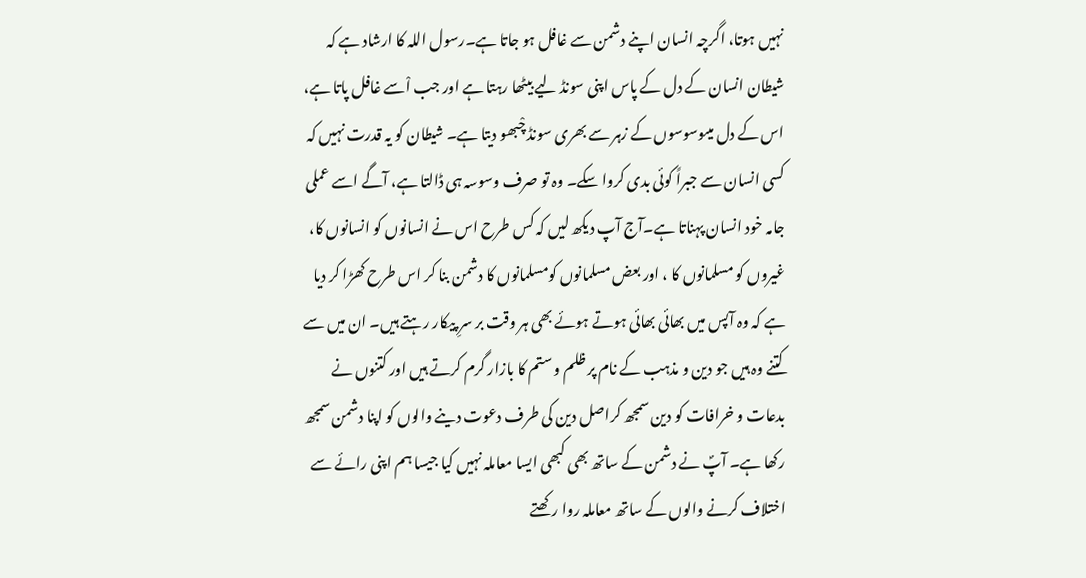نہیں ہوتا، اگرچہ انسان اپنے دشمن سے غافل ہو جاتا ہے۔رسول اللہ کا ارشاد ہے کہ شیطان انسان کے دل کے پاس اپنی سونڈ لیے بیٹھا رہتا ہے اور جب اْسے غافل پاتا ہے، اس کے دل میںوسوسوں کے زہر سے بھری سونڈ چْبھو دیتا ہے۔ شیطان کو یہ قدرت نہیں کہ کسی انسان سے جبراً کوئی بدی کروا سکے۔ وہ تو صرف وسوسہ ہی ڈالتا ہے، آگے اسے عملی جامہ خود انسان پہناتا ہے۔آج آپ دیکھ لیں کہ کس طرح اس نے انسانوں کو انسانوں کا، غیروں کو مسلمانوں کا ، اور بعض مسلمانوں کومسلمانوں کا دشمن بنا کر اس طرح کھڑا کر دیا ہے کہ وہ آپس میں بھائی بھائی ہوتے ہوئے بھی ہر وقت بر سرِ پیکار رہتے ہیں۔ ان میں سے کتنے وہ ہیں جو دین و مذہب کے نام پر ظلم و ستم کا بازار گرم کرتے ہیں اور کتنوں نے بدعات و خرافات کو دین سمجھ کراصل دین کی طرف دعوت دینے والوں کو اپنا دشمن سمجھ رکھا ہے۔ آپؐ نے دشمن کے ساتھ بھی کبھی ایسا معاملہ نہیں کیا جیسا ہم اپنی رائے سے اختلاف کرنے والوں کے ساتھ معاملہ روا رکھتے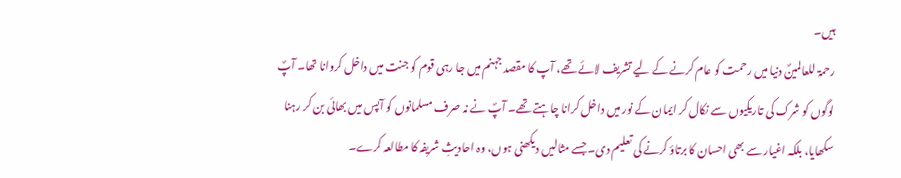ہیں۔
رحمۃ للعالمینؐ دنیا میں رحمت کو عام کرنے کے لیے تشریف لائے تھے، آپ کا مقصد جہنم میں جا رہی قوم کو جنت میں داخل کروانا تھا۔ آپؐ لوگوں کو شرک کی تاریکیوں سے نکال کر ایمان کے نور میں داخل کرانا چاہتے تھے۔ آپؐ نے نہ صرف مسلمانوں کو آپس میں بھائی بن کر رہنا سکھایا، بلکہ اغیار سے بھی احسان کا برتاؤ کرنے کی تعلیم دی۔ جسے مثالیں دیکھنی ہوں، وہ احادیثِ شریفہ کا مطالعہ کرے۔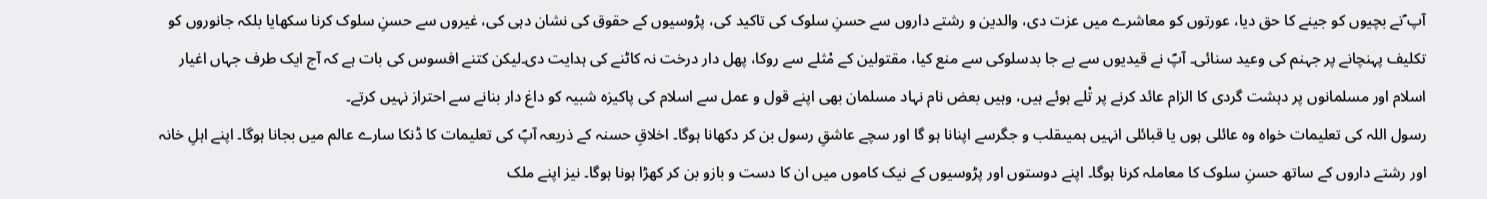آپ ؐنے بچیوں کو جینے کا حق دیا، عورتوں کو معاشرے میں عزت دی، والدین و رشتے داروں سے حسنِ سلوک کی تاکید کی، پڑوسیوں کے حقوق کی نشان دہی کی، غیروں سے حسنِ سلوک کرنا سکھایا بلکہ جانوروں کو تکلیف پہنچانے پر جہنم کی وعید سنائی۔ آپؐ نے قیدیوں سے بے جا بدسلوکی سے منع کیا، مقتولین کے مْثلے سے روکا، پھل دار درخت نہ کاٹنے کی ہدایت دی۔لیکن کتنے افسوس کی بات ہے کہ آج ایک طرف جہاں اغیار اسلام اور مسلمانوں پر دہشت گردی کا الزام عائد کرنے پر تْلے ہوئے ہیں، وہیں بعض نام نہاد مسلمان بھی اپنے قول و عمل سے اسلام کی پاکیزہ شبیہ کو داغ دار بنانے سے احتراز نہیں کرتے۔
رسول اللہ کی تعلیمات خواہ وہ عائلی ہوں یا قبائلی انہیں ہمیںقلب و جگرسے اپنانا ہو گا اور سچے عاشقِ رسول بن کر دکھانا ہوگا۔ اخلاقِ حسنہ کے ذریعہ آپؐ کی تعلیمات کا ڈنکا سارے عالم میں بجانا ہوگا۔ اپنے اہلِ خانہ اور رشتے داروں کے ساتھ حسنِ سلوک کا معاملہ کرنا ہوگا۔ اپنے دوستوں اور پڑوسیوں کے نیک کاموں میں ان کا دست و بازو بن کر کھڑا ہونا ہوگا۔ نیز اپنے ملک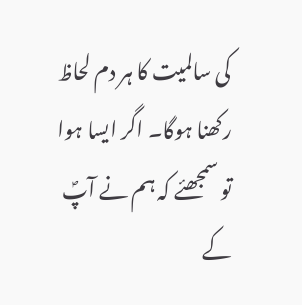کی سالمیت کا ہر دم لحاظ رکھنا ہوگا۔ اگر ایسا ہوا تو سمجھئے کہ ہم نے آپؐ کے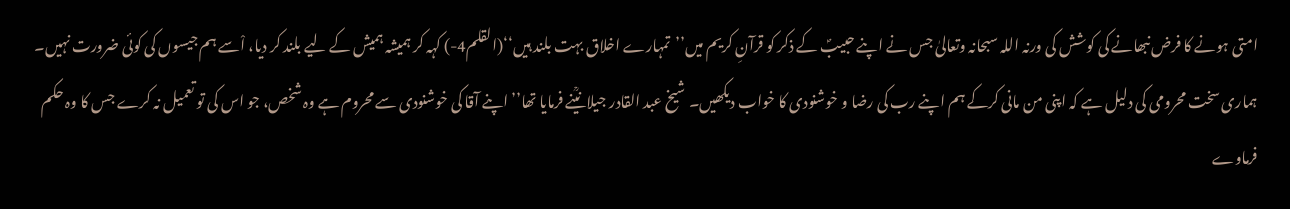امتی ہونے کا فرض نبھانے کی کوشش کی ورنہ اللہ سبحانہ وتعالیٰ جس نے اپنے حبیبؐ کے ذکر کو قرآنِ کریم میں’’تمہارے اخلاق بہت بلند ہیں‘‘(القلم4-) کہہ کر ہمیشہ ہمیش کے لیے بلند کر دیا، اْسے ہم جیسوں کی کوئی ضرورت نہیں۔ ہماری سخت محرومی کی دلیل ہے کہ اپنی من مانی کرکے ہم اپنے رب کی رضا و خوشنودی کا خواب دیکھیں۔ شیخ عبد القادر جیلانیؒنے فرمایا تھا’’ اپنے آقا کی خوشنودی سے محروم ہے وہ شخص، جو اس کی تو تعمیل نہ کرے جس کا وہ حکم فرماوے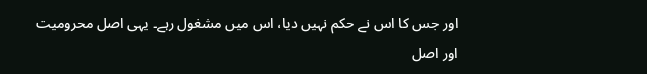اور جس کا اس نے حکم نہیں دیا، اس میں مشغول رہے۔ یہی اصل محرومیت اور اصل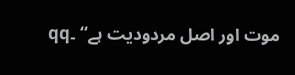موت اور اصل مردودیت ہے‘‘ ۔qq